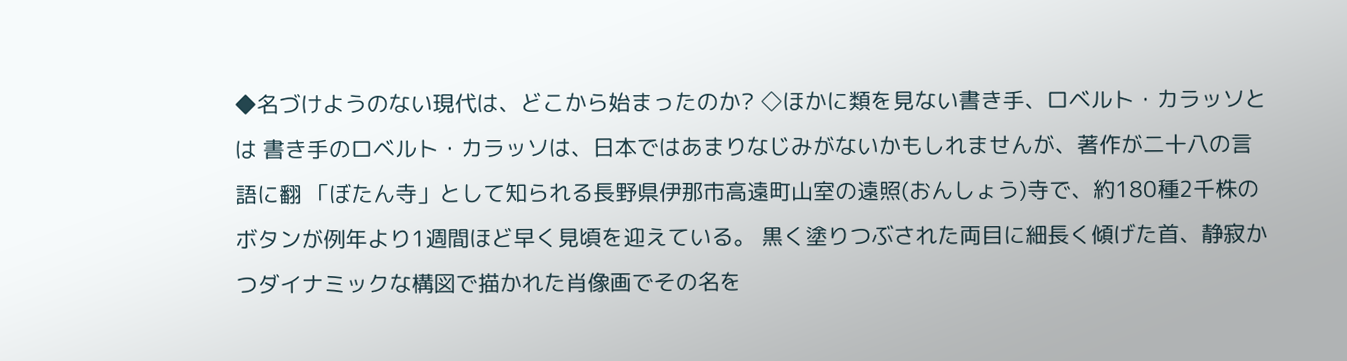◆名づけようのない現代は、どこから始まったのか? ◇ほかに類を見ない書き手、ロベルト・カラッソとは 書き手のロベルト・カラッソは、日本ではあまりなじみがないかもしれませんが、著作が二十八の言語に翻 「ぼたん寺」として知られる長野県伊那市高遠町山室の遠照(おんしょう)寺で、約180種2千株のボタンが例年より1週間ほど早く見頃を迎えている。 黒く塗りつぶされた両目に細長く傾げた首、静寂かつダイナミックな構図で描かれた肖像画でその名を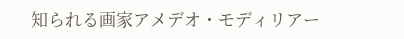知られる画家アメデオ・モディリアー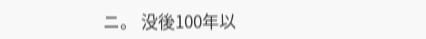ニ。 没後100年以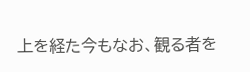上を経た今もなお、観る者を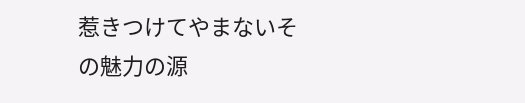惹きつけてやまないその魅力の源